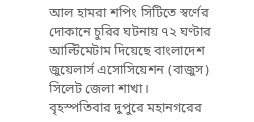আল হামরা শপিং সিটিতে স্বর্ণের দোকানে চুরির ঘটনায় ৭২ ঘণ্টার আল্টিমেটাম দিয়েছে বাংলাদেশ জুয়েলার্স এসোসিয়েশন (বাজুস) সিলেট জেলা শাখা।
বৃহস্পতিবার দুপুরে মহানগরের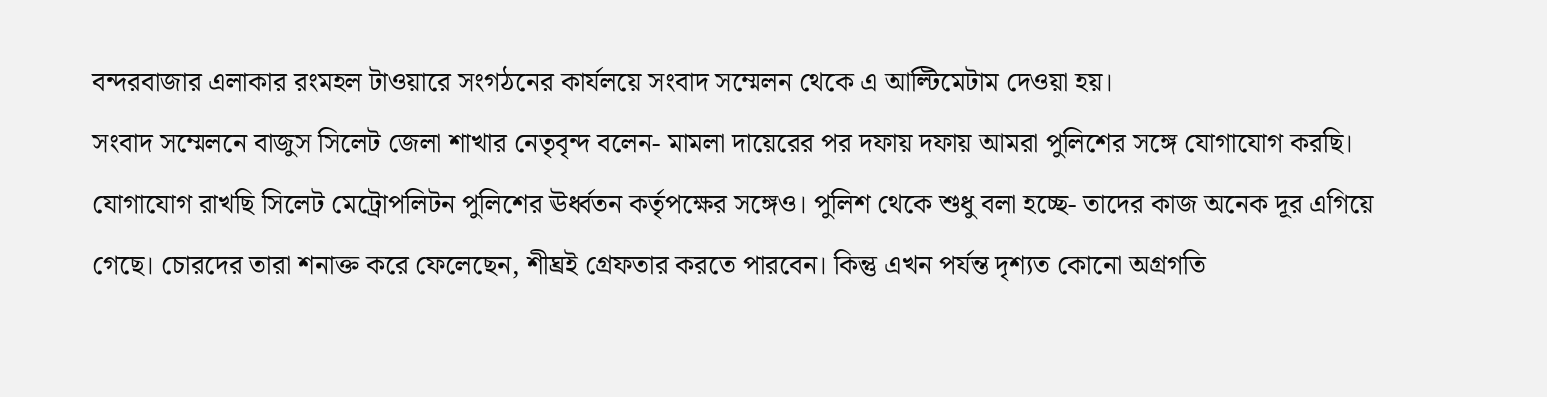বন্দরবাজার এলাকার রংমহল টাওয়ারে সংগঠনের কার্যলয়ে সংবাদ সম্মেলন থেকে এ আল্টিমেটাম দেওয়া হয়।
সংবাদ সম্মেলনে বাজুস সিলেট জেলা শাখার নেতৃবৃন্দ বলেন- মামলা দায়েরের পর দফায় দফায় আমরা পুলিশের সঙ্গে যোগাযোগ করছি। যোগাযোগ রাখছি সিলেট মেট্রোপলিটন পুলিশের ঊর্ধ্বতন কর্তৃপক্ষের সঙ্গেও। পুলিশ থেকে শুধু বলা হচ্ছে- তাদের কাজ অনেক দূর এগিয়ে গেছে। চোরদের তারা শনাক্ত করে ফেলেছেন, শীঘ্রই গ্রেফতার করতে পারবেন। কিন্তু এখন পর্যন্ত দৃশ্যত কোনো অগ্রগতি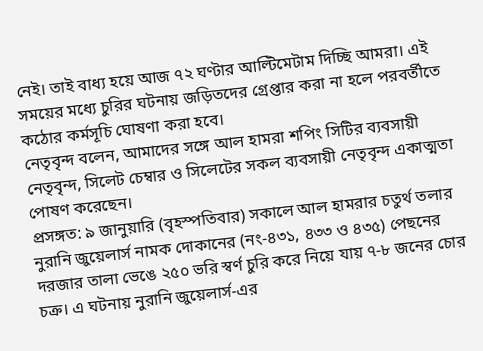নেই। তাই বাধ্য হয়ে আজ ৭২ ঘণ্টার আল্টিমেটাম দিচ্ছি আমরা। এই সময়ের মধ্যে চুরির ঘটনায় জড়িতদের গ্রেপ্তার করা না হলে পরবর্তীতে কঠোর কর্মসূচি ঘোষণা করা হবে।
নেতৃবৃন্দ বলেন, আমাদের সঙ্গে আল হামরা শপিং সিটির ব্যবসায়ী নেতৃবৃন্দ, সিলেট চেম্বার ও সিলেটের সকল ব্যবসায়ী নেতৃবৃন্দ একাত্মতা পোষণ করেছেন।
প্রসঙ্গত: ৯ জানুয়ারি (বৃহস্পতিবার) সকালে আল হামরার চতুর্থ তলার নুরানি জুয়েলার্স নামক দোকানের (নং-৪৩১, ৪৩৩ ও ৪৩৫) পেছনের দরজার তালা ভেঙে ২৫০ ভরি স্বর্ণ চুরি করে নিয়ে যায় ৭-৮ জনের চোর চক্র। এ ঘটনায় নুরানি জুয়েলার্স-এর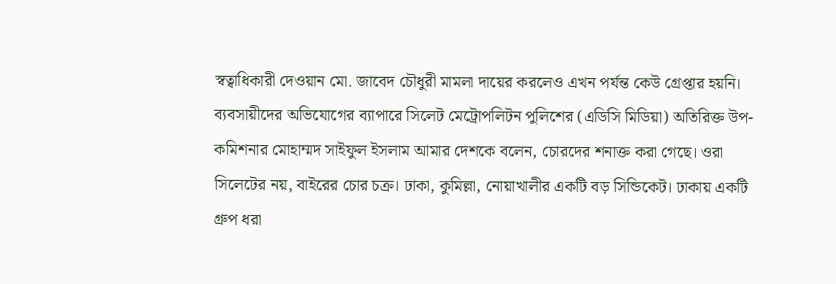স্বত্বাধিকারী দেওয়ান মো. জাবেদ চৌধুরী মামলা দায়ের করলেও এখন পর্যন্ত কেউ গ্রেপ্তার হয়নি।
ব্যবসায়ীদের অভিযোগের ব্যাপারে সিলেট মেট্রোপলিটন পুলিশের (এডিসি মিডিয়া) অতিরিক্ত উপ-কমিশনার মোহাম্মদ সাইফুল ইসলাম আমার দেশকে বলেন, চোরদের শনাক্ত করা গেছে। ওরা সিলেটের নয়, বাইরের চোর চক্র। ঢাকা, কুমিল্লা, নোয়াখালীর একটি বড় সিন্ডিকেট। ঢাকায় একটি গ্রুপ ধরা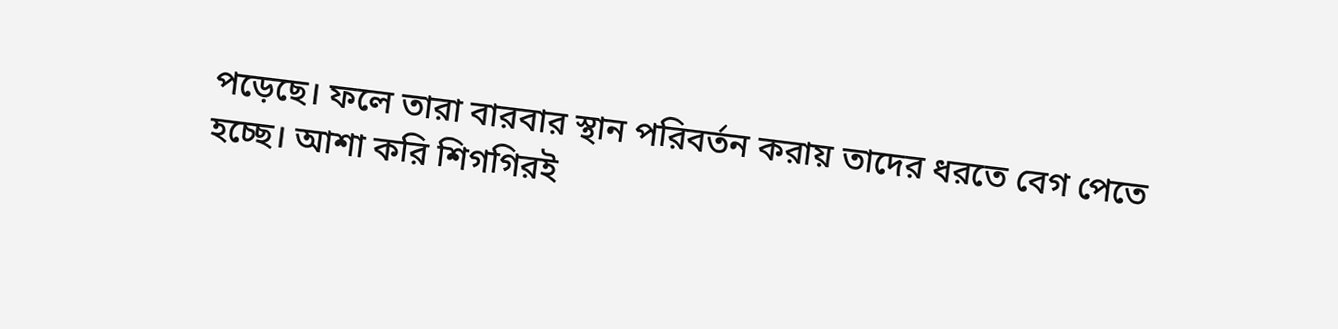পড়েছে। ফলে তারা বারবার স্থান পরিবর্তন করায় তাদের ধরতে বেগ পেতে হচ্ছে। আশা করি শিগগিরই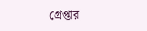গ্রেপ্তার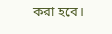করা হবে।